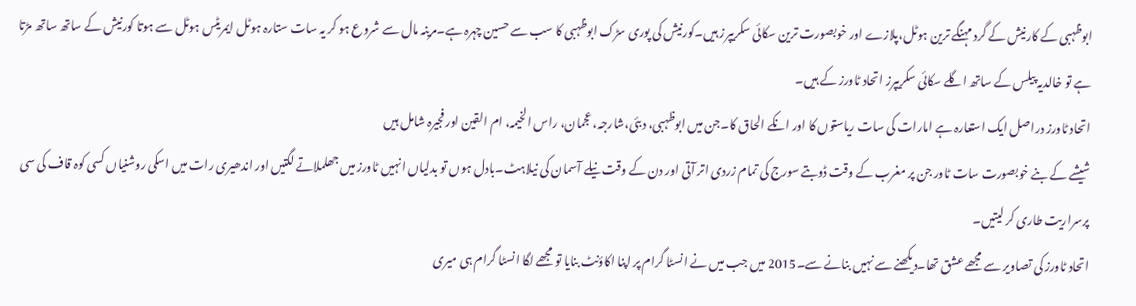ابوظہبی کے کارنیش کے گرد مہنگے ترین ہوٹل،پلازے اور خوبصورت ترین سکائی سکریپرز ہیں۔کورنیش کی پوری سڑک ابوظہبی کا سب سے حسین چہرہ ہے۔مرینہ مال سے شروع ہو کر یہ سات ستارہ ہوٹل ایمریٹس ہوٹل سے ہوتا کورنیش کے ساتھ ساتھ مڑتا ہے تو خالدیہ پیلس کے ساتھ اگلے سکائی سکریپرز اتحاد ٹاورز کے ہیں۔
اتحاد ٹاورز دراصل ایک استعارہ ہے امارات کی سات ریاستوں کا اور انکے الحاق کا۔جن میں ابوظہبی، دبئی،شارجہ، عجمان، راس الخیمہ، ام القین اور فجیرہ شامل ہیں
شیشے کے بنے خوبصورت سات ٹاور جن پر مغرب کے وقت ڈوبتے سورج کی تمام زردی اتر آتی اور دن کے وقت نیلے آسمان کی نیلاہٹ۔بادل ہوں تو بدلیاں انہیں ٹاورز میں جھلملاتے لگتیں اور اندھیری رات میں اسکی روشنیاں کسی کوہ قاف کی سی پرسراریت طاری کر لیتیں۔
اتحاد ٹاورز کی تصاویر سے مجھے عشق تھا۔دیکھنے سے نہیں بنانے سے۔2015 میں جب میں نے انسٹا گرام پر اپنا اکاؤنٹ بنایا تو مجھے لگا انسٹا گرام ہی میری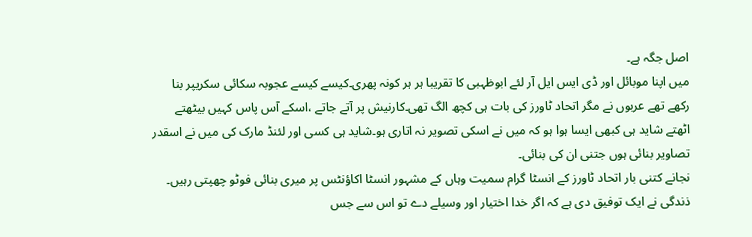اصل جگہ ہے۔
میں اپنا موبائل اور ڈی ایس ایل آر لئے ابوظہبی کا تقریبا ہر ہر کونہ پھری۔کیسے کیسے عجوبہ سکائی سکریپر بنا رکھے تھے عربوں نے مگر اتحاد ٹاورز کی بات ہی کچھ الگ تھی۔کارنیش پر آتے جاتے ،اسکے آس پاس کہیں بیٹھتے اٹھتے شاید ہی کبھی ایسا ہوا ہو کہ میں نے اسکی تصویر نہ اتاری ہو۔شاید ہی کسی اور لئنڈ مارک کی میں نے اسقدر تصاویر بنائی ہوں جتنی ان کی بنائی۔
نجانے کتنی بار اتحاد ٹاورز کے انسٹا گرام سمیت وہاں کے مشہور انسٹا اکاؤنٹس پر میری بنائی فوٹو چھپتی رہیں۔
ذندگی نے ایک توفیق دی ہے کہ اگر خدا اختیار اور وسیلے دے تو اس سے جس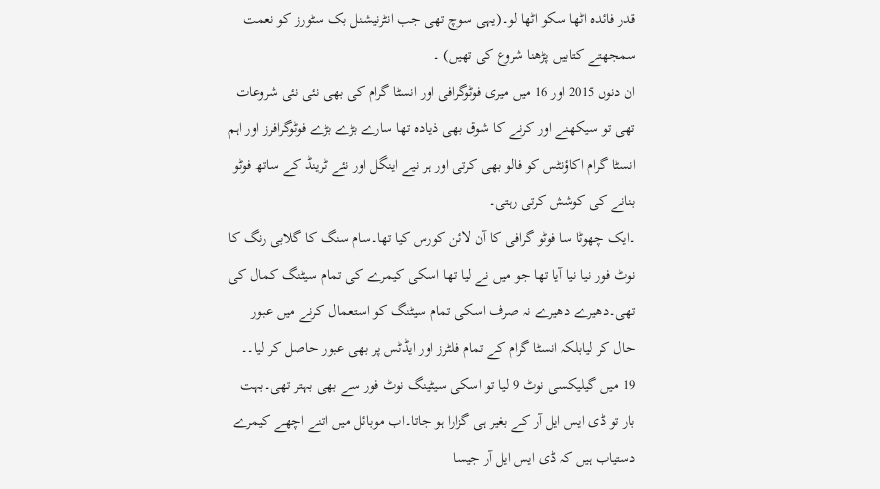قدر فائدہ اٹھا سکو اٹھا لو۔(یہی سوچ تھی جب انٹرنیشنل بک سٹورز کو نعمت سمجھتے کتابیں پڑھنا شروع کی تھیں) ۔
ان دنوں 2015 اور 16 میں میری فوٹوگرافی اور انسٹا گرام کی بھی نئی نئی شروعات تھی تو سیکھنے اور کرنے کا شوق بھی ذیادہ تھا سارے بڑے بڑے فوٹوگرافرز اور اہم انسٹا گرام اکاؤنٹس کو فالو بھی کرتی اور ہر نیے اینگل اور نئے ٹرینڈ کے ساتھ فوٹو بنانے کی کوشش کرتی رہتی۔
۔ایک چھوٹا سا فوٹو گرافی کا آن لائن کورس کیا تھا۔سام سنگ کا گلابی رنگ کا نوٹ فور نیا نیا آیا تھا جو میں نے لیا تھا اسکی کیمرے کی تمام سیٹنگ کمال کی تھی۔دھیرے دھیرے نہ صرف اسکی تمام سیٹنگ کو استعمال کرنے میں عبور حال کر لیابلکہ انسٹا گرام کے تمام فلٹرز اور ایڈٹس پر بھی عبور حاصل کر لیا۔۔
19 میں گیلیکسی نوٹ 9 لیا تو اسکی سیٹینگ نوٹ فور سے بھی بہتر تھی۔بہت بار تو ڈی ایس ایل آر کے بغیر ہی گزارا ہو جاتا۔اب موبائل میں اتنے اچھے کیمرے دستیاب ہیں کہ ڈی ایس ایل آر جیسا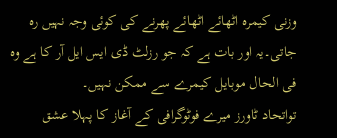وزنی کیمرہ اٹھائے اٹھائے پھرنے کی کوئی وجہ نہیں رہ جاتی۔یہ اور بات ہے کہ جو رزلٹ ڈی ایس ایل آر کا ہے وہ فی الحال موبایل کیمرے سے ممکن نہیں۔
تواتحاد ٹاورز میرے فوٹوگرافی کے آغاز کا پہلا عشق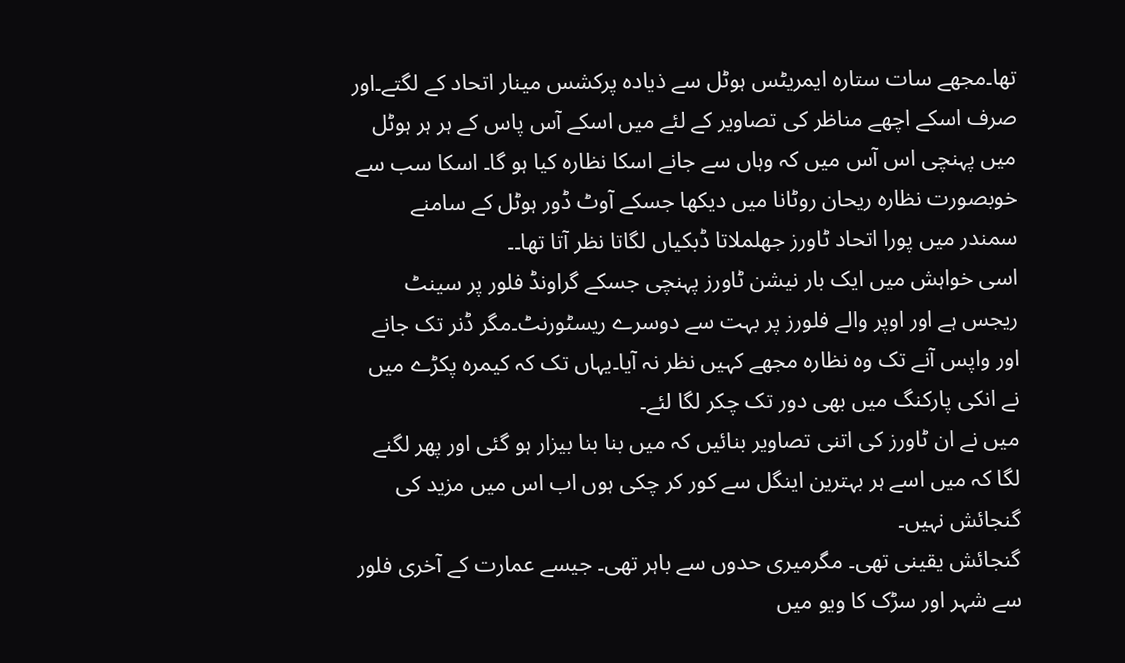تھا۔مجھے سات ستارہ ایمریٹس ہوٹل سے ذیادہ پرکشس مینار اتحاد کے لگتے۔اور صرف اسکے اچھے مناظر کی تصاویر کے لئے میں اسکے آس پاس کے ہر ہر ہوٹل میں پہنچی اس آس میں کہ وہاں سے جانے اسکا نظارہ کیا ہو گا۔ اسکا سب سے خوبصورت نظارہ ریحان روٹانا میں دیکھا جسکے آوٹ ڈور ہوٹل کے سامنے سمندر میں پورا اتحاد ٹاورز جھلملاتا ڈبکیاں لگاتا نظر آتا تھا۔۔
اسی خواہش میں ایک بار نیشن ٹاورز پہنچی جسکے گراونڈ فلور پر سینٹ ریجس ہے اور اوپر والے فلورز پر بہت سے دوسرے ریسٹورنٹ۔مگر ڈنر تک جانے اور واپس آنے تک وہ نظارہ مجھے کہیں نظر نہ آیا۔یہاں تک کہ کیمرہ پکڑے میں نے انکی پارکنگ میں بھی دور تک چکر لگا لئے۔
میں نے ان ٹاورز کی اتنی تصاویر بنائیں کہ میں بنا بنا بیزار ہو گئی اور پھر لگنے لگا کہ میں اسے ہر بہترین اینگل سے کور کر چکی ہوں اب اس میں مزید کی گنجائش نہیں۔
گنجائش یقینی تھی۔ مگرمیری حدوں سے باہر تھی۔ جیسے عمارت کے آخری فلور سے شہر اور سڑک کا ویو میں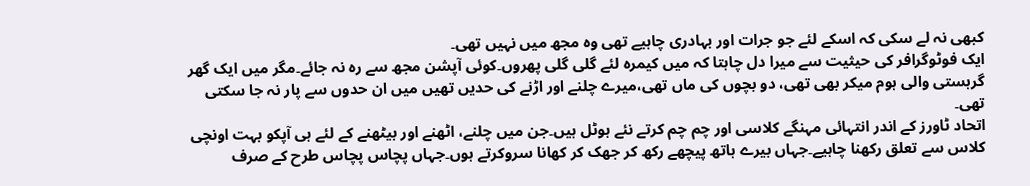کبھی نہ لے سکی کہ اسکے لئے جو جرات اور بہادری چاہیے تھی وہ مجھ میں نہیں تھی۔
ایک فوٹوگرافر کی حیثیت سے میرا دل چاہتا کہ میں کیمرہ لئے گلی گلی پھروں۔کوئی آپشن مجھ سے رہ نہ جائے۔مگر میں ایک گھر گرہستی والی ہوم میکر بھی تھی، دو بچوں کی ماں تھی،میرے چلنے اور اڑنے کی حدیں تھیں میں ان حدوں سے پار نہ جا سکتی تھی۔
اتحاد ٹاورز کے اندر انتہائی مہنگے کلاسی اور چم چم کرتے نئے ہوٹل ہیں۔جن میں چلنے، اٹھنے اور بیٹھنے کے لئے ہی آپکو بہت اونچی کلاس سے تعلق رکھنا چاہیے۔جہاں بیرے ہاتھ پیچھے رکھ کر جھک کر کھانا سروکرتے ہوں۔جہاں پچاس پچاس طرح کے صرف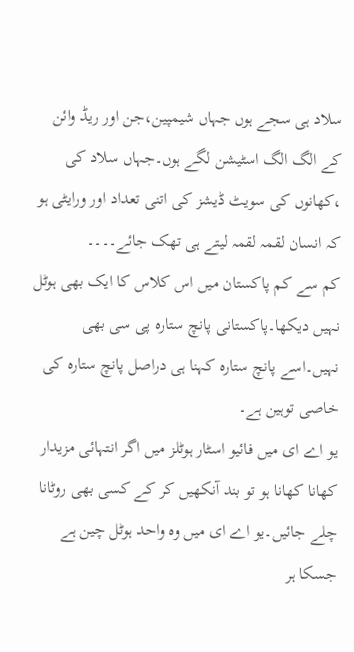سلاد ہی سجے ہوں جہاں شیمپین،جن اور ریڈ وائن کے الگ الگ اسٹیشن لگے ہوں۔جہاں سلاد کی ،کھانوں کی سویٹ ڈیشز کی اتنی تعداد اور ورایٹی ہو کہ انسان لقمہ لقمہ لیتے ہی تھک جائے۔۔۔۔
کم سے کم پاکستان میں اس کلاس کا ایک بھی ہوٹل نہیں دیکھا۔پاکستانی پانچ ستارہ پی سی بھی نہیں۔اسے پانچ ستارہ کہنا ہی دراصل پانچ ستارہ کی خاصی توہین ہے۔
یو اے ای میں فائیو اسٹار ہوٹلز میں اگر انتہائی مزیدار کھانا کھانا ہو تو بند آنکھیں کر کے کسی بھی روٹانا چلے جائیں۔یو اے ای میں وہ واحد ہوٹل چین ہے جسکا ہر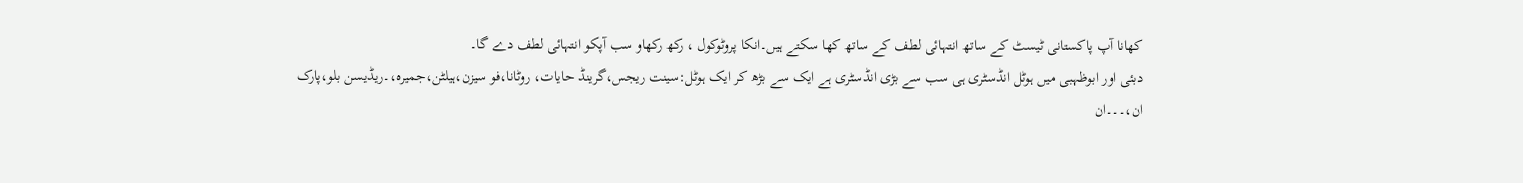کھانا آپ پاکستانی ٹیسٹ کے ساتھ انتہائی لطف کے ساتھ کھا سکتے ہیں۔انکا پروٹوکول ، رکھ رکھاو سب آپکو انتہائی لطف دے گا۔
دبئی اور ابوظہبی میں ہوٹل انڈسٹری ہی سب سے بڑی انڈسٹری ہے ایک سے بڑھ کر ایک ہوٹل:سینت ریجس،گرینڈ حایات، روٹانا،فو سیزن،ہیلٹن،جمیرہ،۔ریڈیسن بلو،پارک ان،۔۔۔ان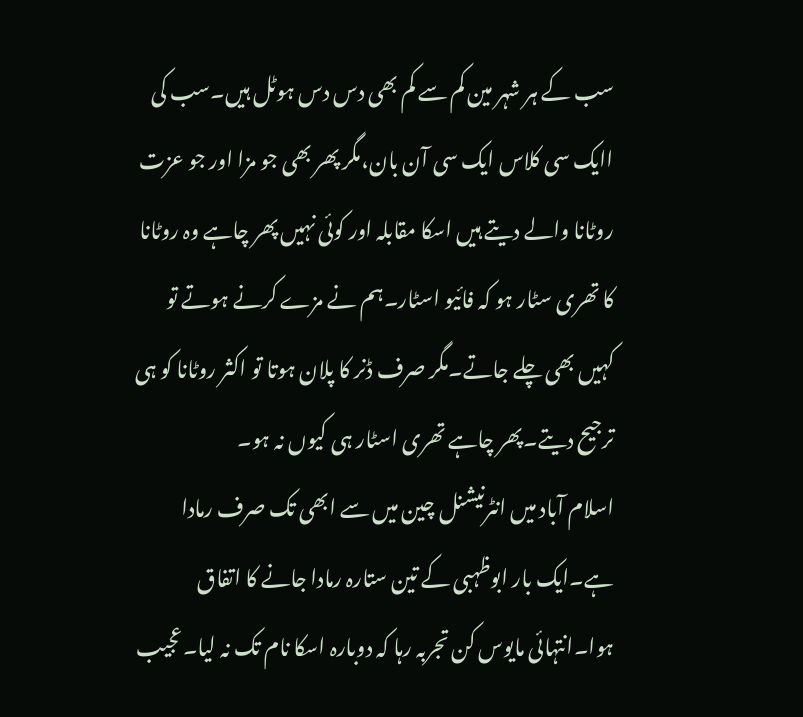سب کے ہر شہر مین کم سے کم بھی دس دس ہوٹل ہیں۔سب کی اایک سی کلاس ایک سی آن بان،مگر پھر بھی جو مزا اور جو عزت روٹانا والے دیتے ہیں اسکا مقابلہ اور کوئی نہیں پھر چاہے وہ روٹانا کا تھری سٹار ہو کہ فائیو اسٹار۔ہم نے مزے کرنے ہوتے تو کہیں بھی چلے جاتے۔مگر صرف ڈنر کا پلان ہوتا تو اکثر روٹانا کو ہی ترجیح دیتے۔پھر چاہے تھری اسٹار ہی کیوں نہ ہو۔
اسلام آباد میں انٹرنیشنل چین میں سے ابھی تک صرف رمادا ہے۔ایک بار ابوظہبی کے تین ستارہ رمادا جانے کا اتفاق ہوا۔انتہائی مایوس کن تجربہ رہا کہ دوبارہ اسکا نام تک نہ لیا۔عجیب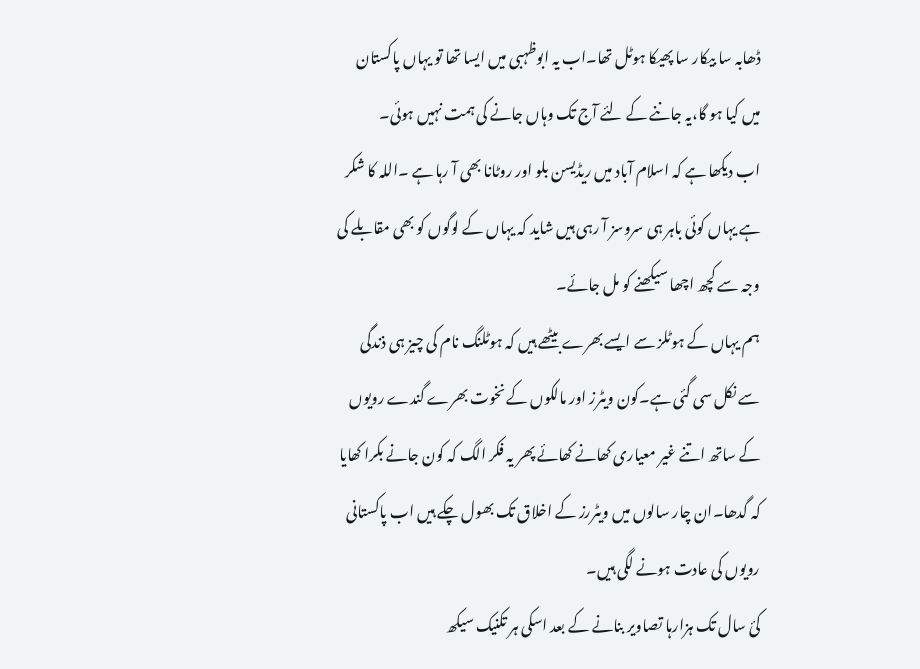ڈھابہ سا بیکار سا پھیکا ہوٹل تھا۔اب یہ ابوظہبی میں ایسا تھا تو یہاں پاکستان میں کیا ہو گا،یہ جاننے کے لئے آج تک وہاں جانے کی ہمت نہیں ہوئی۔
اب دیکھا ہے کہ اسلام آباد میں ریڈیسن بلو اور روٹانا بھی آ رہا ہے ۔اللہ کا شکر ہے یہاں کوئی باہر ہی سروسز آ رہی ہیں شاید کہ یہاں کے لوگوں کو بھی مقابلے کی وجہ سے کچھ اچھا سیکھنے کو مل جائے۔
ہم یہاں کے ہوٹلز سے ایسے بھرے بیٹھے ہیں کہ ہوٹلنگ نام کی چیز ہی ذندگی سے نکل سی گئی ہے۔کون ویٹرز اور مالکوں کے نخوت بھرے گندے رویوں کے ساتھ اتنے غیر معیاری کھانے کھائے پھر یہ فکر الگ کہ کون جانے بکرا کھایا کہ گدھا۔ان چار سالوں میں ویٹررز کے اخلاق تک بھول چکے ہیں اب پاکستانی رویوں کی عادت ہونے لگی ہیں۔
کئ سال تک ہزارہا تصاویر بنانے کے بعد اسکی ہر تکنیک سیکھ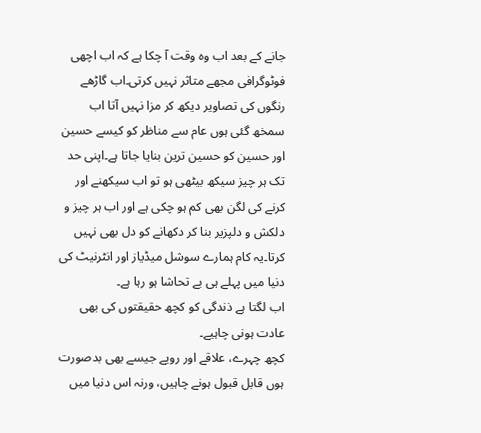جانے کے بعد اب وہ وقت آ چکا ہے کہ اب اچھی فوٹوگرافی مجھے متاثر نہیں کرتی۔اب گاڑھے رنگوں کی تصاویر دیکھ کر مزا نہیں آتا اب سمخھ گئی ہوں عام سے مناظر کو کیسے حسین اور حسین کو حسین ترین بنایا جاتا ہے۔اپنی حد تک ہر چیز سیکھ بیٹھی ہو تو اب سیکھنے اور کرنے کی لگن بھی کم ہو چکی ہے اور اب ہر چیز و دلکش و دلپزیر بنا کر دکھانے کو دل بھی نہیں کرتا۔یہ کام ہمارے سوشل میڈیاز اور انٹرنیٹ کی دنیا میں پہلے ہی بے تحاشا ہو رہا ہے۔
اب لگتا ہے ذندگی کو کچھ حقیقتوں کی بھی عادت ہونی چاہیے۔
کچھ چہرے، علاقے اور رویے جیسے بھی بدصورت ہوں قابل قبول ہونے چاہیں، ورنہ اس دنیا میں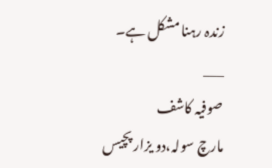زندہ رہنا مشکل ہے۔
___
صوفیہ کاشف
مارچ سولہ،دو یزار پچیس